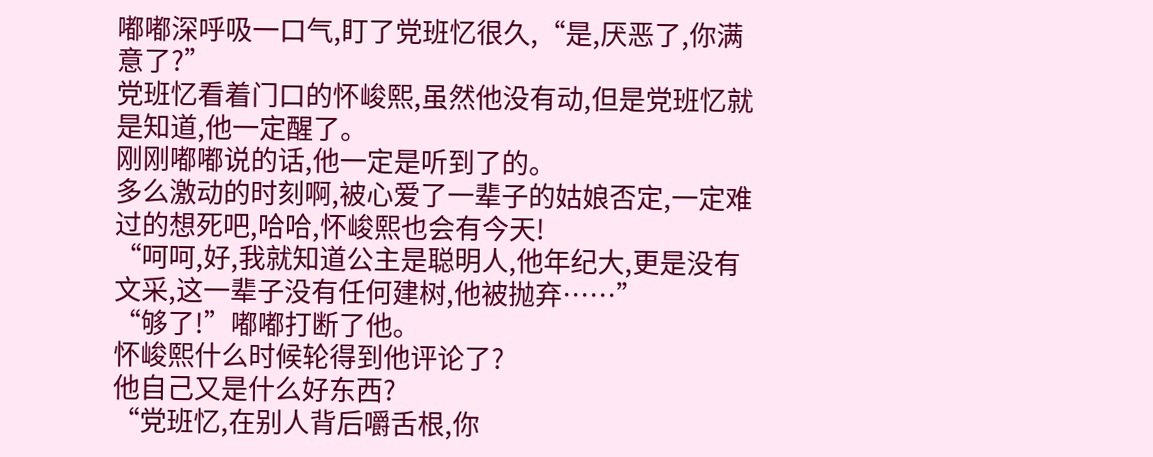嘟嘟深呼吸一口气,盯了党班忆很久,“是,厌恶了,你满意了?”
党班忆看着门口的怀峻熙,虽然他没有动,但是党班忆就是知道,他一定醒了。
刚刚嘟嘟说的话,他一定是听到了的。
多么激动的时刻啊,被心爱了一辈子的姑娘否定,一定难过的想死吧,哈哈,怀峻熙也会有今天!
“呵呵,好,我就知道公主是聪明人,他年纪大,更是没有文采,这一辈子没有任何建树,他被抛弃……”
“够了!”嘟嘟打断了他。
怀峻熙什么时候轮得到他评论了?
他自己又是什么好东西?
“党班忆,在别人背后嚼舌根,你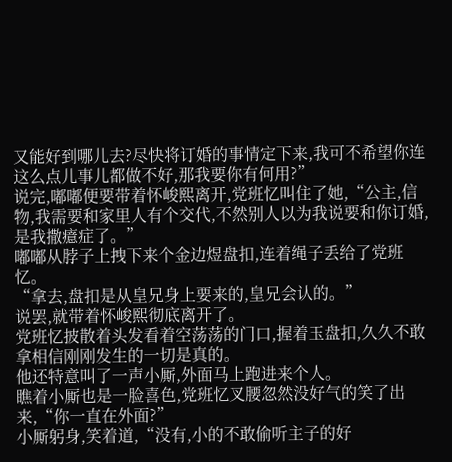又能好到哪儿去?尽快将订婚的事情定下来,我可不希望你连这么点儿事儿都做不好,那我要你有何用?”
说完,嘟嘟便要带着怀峻熙离开,党班忆叫住了她,“公主,信物,我需要和家里人有个交代,不然别人以为我说要和你订婚,是我撒癔症了。”
嘟嘟从脖子上拽下来个金边煜盘扣,连着绳子丢给了党班忆。
“拿去,盘扣是从皇兄身上要来的,皇兄会认的。”
说罢,就带着怀峻熙彻底离开了。
党班忆披散着头发看着空荡荡的门口,握着玉盘扣,久久不敢拿相信刚刚发生的一切是真的。
他还特意叫了一声小厮,外面马上跑进来个人。
瞧着小厮也是一脸喜色,党班忆叉腰忽然没好气的笑了出来,“你一直在外面?”
小厮躬身,笑着道,“没有,小的不敢偷听主子的好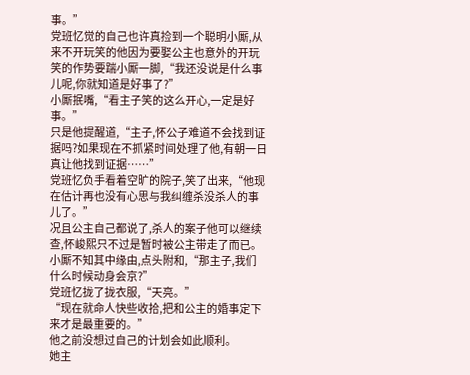事。”
党班忆觉的自己也许真捡到一个聪明小厮,从来不开玩笑的他因为要娶公主也意外的开玩笑的作势要踹小厮一脚,“我还没说是什么事儿呢,你就知道是好事了?”
小厮抿嘴,“看主子笑的这么开心,一定是好事。”
只是他提醒道,“主子,怀公子难道不会找到证据吗?如果现在不抓紧时间处理了他,有朝一日真让他找到证据……”
党班忆负手看着空旷的院子,笑了出来,“他现在估计再也没有心思与我纠缠杀没杀人的事儿了。”
况且公主自己都说了,杀人的案子他可以继续查,怀峻熙只不过是暂时被公主带走了而已。
小厮不知其中缘由,点头附和,“那主子,我们什么时候动身会京?”
党班忆拢了拢衣服,“天亮。”
“现在就命人快些收拾,把和公主的婚事定下来才是最重要的。”
他之前没想过自己的计划会如此顺利。
她主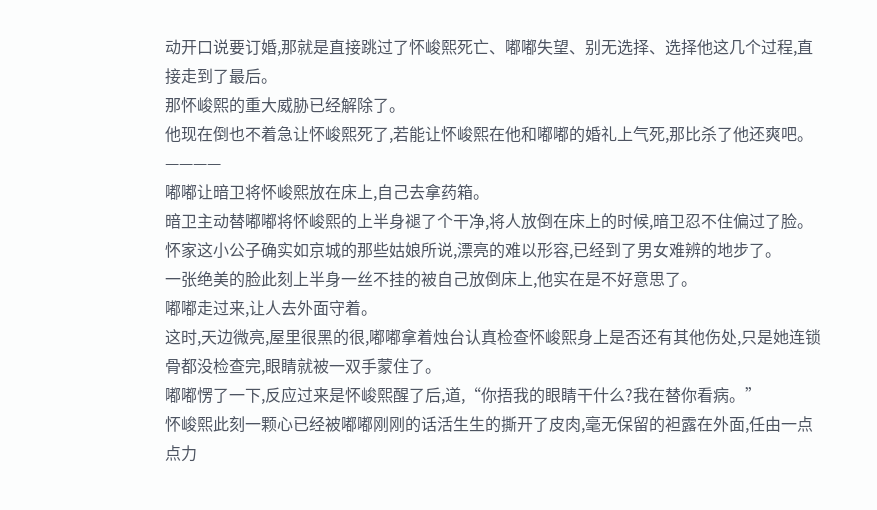动开口说要订婚,那就是直接跳过了怀峻熙死亡、嘟嘟失望、别无选择、选择他这几个过程,直接走到了最后。
那怀峻熙的重大威胁已经解除了。
他现在倒也不着急让怀峻熙死了,若能让怀峻熙在他和嘟嘟的婚礼上气死,那比杀了他还爽吧。
————
嘟嘟让暗卫将怀峻熙放在床上,自己去拿药箱。
暗卫主动替嘟嘟将怀峻熙的上半身褪了个干净,将人放倒在床上的时候,暗卫忍不住偏过了脸。
怀家这小公子确实如京城的那些姑娘所说,漂亮的难以形容,已经到了男女难辨的地步了。
一张绝美的脸此刻上半身一丝不挂的被自己放倒床上,他实在是不好意思了。
嘟嘟走过来,让人去外面守着。
这时,天边微亮,屋里很黑的很,嘟嘟拿着烛台认真检查怀峻熙身上是否还有其他伤处,只是她连锁骨都没检查完,眼睛就被一双手蒙住了。
嘟嘟愣了一下,反应过来是怀峻熙醒了后,道,“你捂我的眼睛干什么?我在替你看病。”
怀峻熙此刻一颗心已经被嘟嘟刚刚的话活生生的撕开了皮肉,毫无保留的袒露在外面,任由一点点力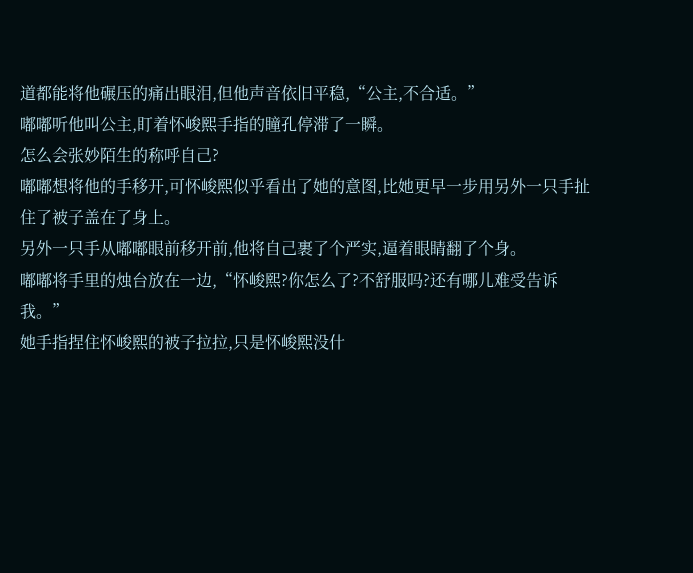道都能将他碾压的痛出眼泪,但他声音依旧平稳,“公主,不合适。”
嘟嘟听他叫公主,盯着怀峻熙手指的瞳孔停滞了一瞬。
怎么会张妙陌生的称呼自己?
嘟嘟想将他的手移开,可怀峻熙似乎看出了她的意图,比她更早一步用另外一只手扯住了被子盖在了身上。
另外一只手从嘟嘟眼前移开前,他将自己裹了个严实,逼着眼睛翻了个身。
嘟嘟将手里的烛台放在一边,“怀峻熙?你怎么了?不舒服吗?还有哪儿难受告诉我。”
她手指捏住怀峻熙的被子拉拉,只是怀峻熙没什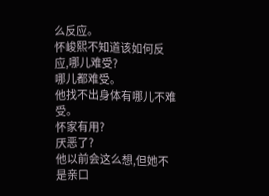么反应。
怀峻熙不知道该如何反应,哪儿难受?
哪儿都难受。
他找不出身体有哪儿不难受。
怀家有用?
厌恶了?
他以前会这么想,但她不是亲口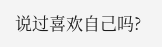说过喜欢自己吗?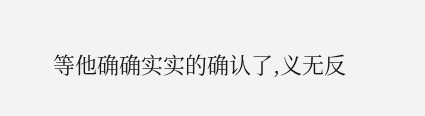等他确确实实的确认了,义无反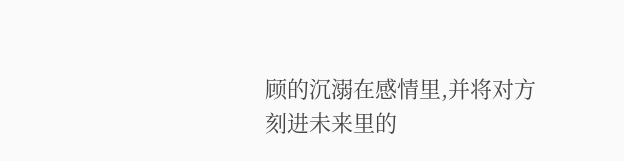顾的沉溺在感情里,并将对方刻进未来里的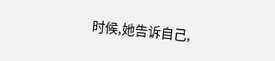时候,她告诉自己,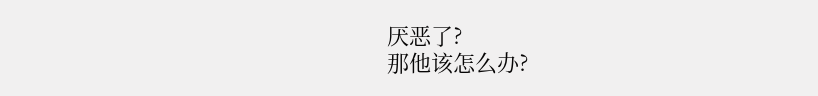厌恶了?
那他该怎么办?